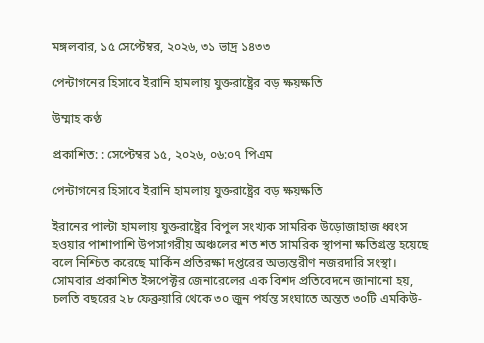মঙ্গলবার, ১৫ সেপ্টেম্বর, ২০২৬, ৩১ ভাদ্র ১৪৩৩

পেন্টাগনের হিসাবে ইরানি হামলায় যুক্তরাষ্ট্রের বড় ক্ষয়ক্ষতি

উম্মাহ কণ্ঠ

প্রকাশিত: : সেপ্টেম্বর ১৫, ২০২৬, ০৬:০৭ পিএম

পেন্টাগনের হিসাবে ইরানি হামলায় যুক্তরাষ্ট্রের বড় ক্ষয়ক্ষতি

ইরানের পাল্টা হামলায় যুক্তরাষ্ট্রের বিপুল সংখ্যক সামরিক উড়োজাহাজ ধ্বংস হওয়ার পাশাপাশি উপসাগরীয় অঞ্চলের শত শত সামরিক স্থাপনা ক্ষতিগ্রস্ত হয়েছে বলে নিশ্চিত করেছে মার্কিন প্রতিরক্ষা দপ্তরের অভ্যন্তরীণ নজরদারি সংস্থা। সোমবার প্রকাশিত ইন্সপেক্টর জেনারেলের এক বিশদ প্রতিবেদনে জানানো হয়, চলতি বছরের ২৮ ফেব্রুয়ারি থেকে ৩০ জুন পর্যন্ত সংঘাতে অন্তত ৩০টি এমকিউ-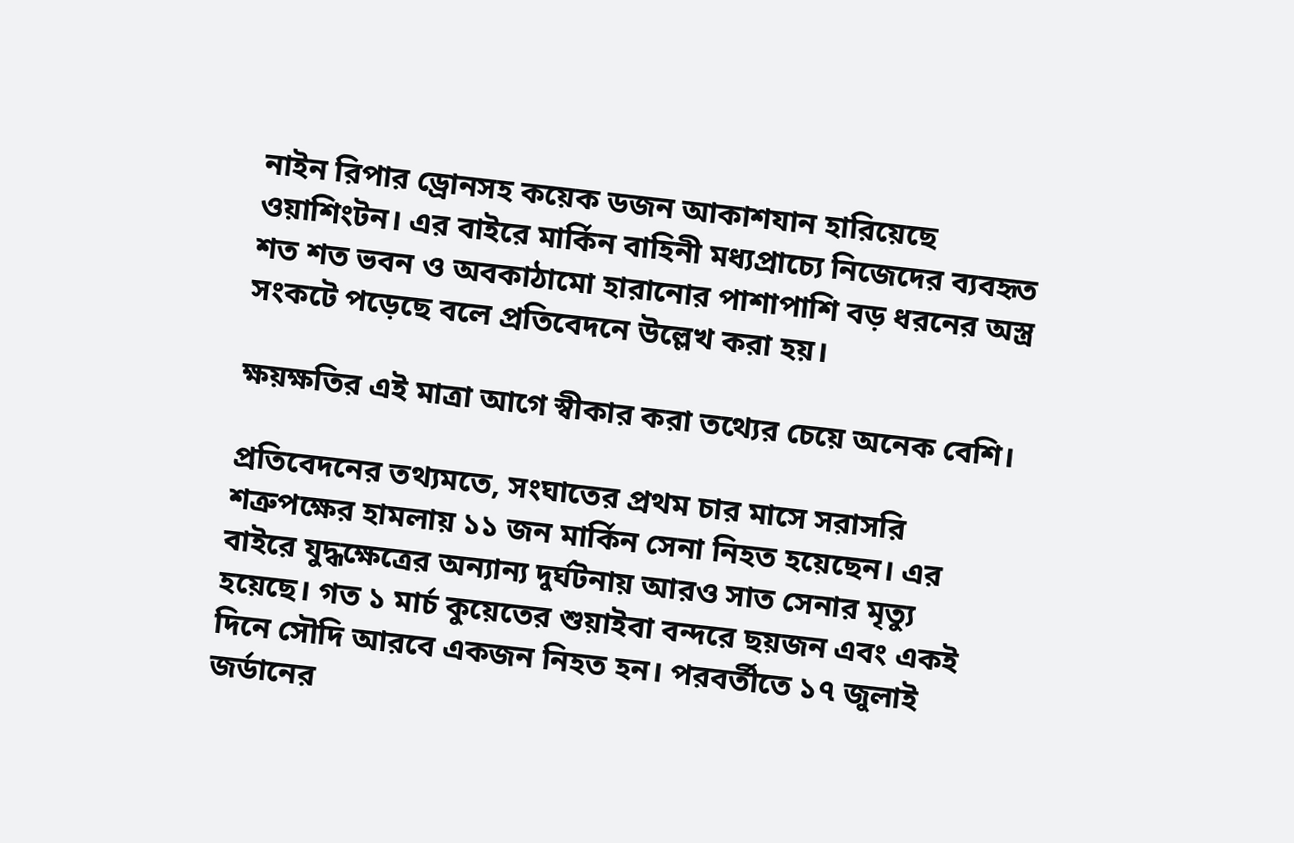নাইন রিপার ড্রোনসহ কয়েক ডজন আকাশযান হারিয়েছে ওয়াশিংটন। এর বাইরে মার্কিন বাহিনী মধ্যপ্রাচ্যে নিজেদের ব্যবহৃত শত শত ভবন ও অবকাঠামো হারানোর পাশাপাশি বড় ধরনের অস্ত্র সংকটে পড়েছে বলে প্রতিবেদনে উল্লেখ করা হয়।

ক্ষয়ক্ষতির এই মাত্রা আগে স্বীকার করা তথ্যের চেয়ে অনেক বেশি।

প্রতিবেদনের তথ্যমতে, সংঘাতের প্রথম চার মাসে সরাসরি শত্রুপক্ষের হামলায় ১১ জন মার্কিন সেনা নিহত হয়েছেন। এর বাইরে যুদ্ধক্ষেত্রের অন্যান্য দুর্ঘটনায় আরও সাত সেনার মৃত্যু হয়েছে। গত ১ মার্চ কুয়েতের শুয়াইবা বন্দরে ছয়জন এবং একই দিনে সৌদি আরবে একজন নিহত হন। পরবর্তীতে ১৭ জুলাই জর্ডানের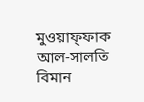মুওয়াফ্ফাক আল-সালতি বিমান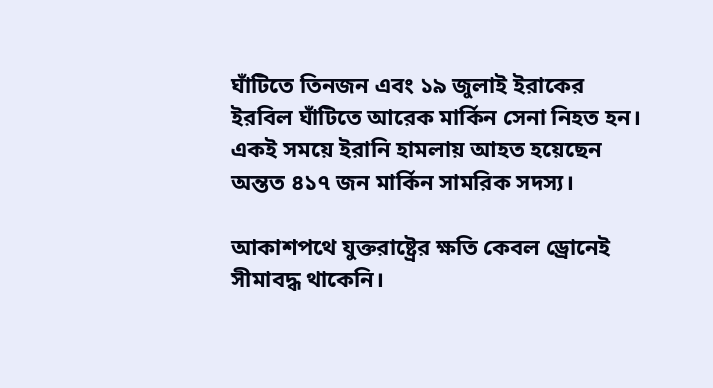ঘাঁটিতে তিনজন এবং ১৯ জুলাই ইরাকের ইরবিল ঘাঁটিতে আরেক মার্কিন সেনা নিহত হন। একই সময়ে ইরানি হামলায় আহত হয়েছেন অন্তত ৪১৭ জন মার্কিন সামরিক সদস্য।

আকাশপথে যুক্তরাষ্ট্রের ক্ষতি কেবল ড্রোনেই সীমাবদ্ধ থাকেনি।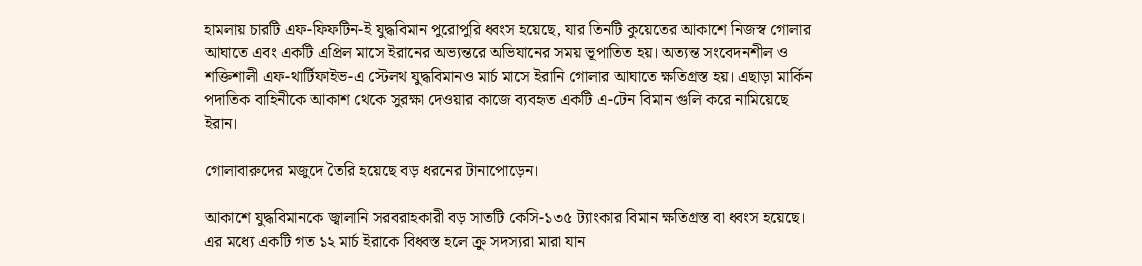হামলায় চারটি এফ-ফিফটিন-ই যুদ্ধবিমান পুরোপুরি ধ্বংস হয়েছে, যার তিনটি কুয়েতের আকাশে নিজস্ব গোলার আঘাতে এবং একটি এপ্রিল মাসে ইরানের অভ্যন্তরে অভিযানের সময় ভূপাতিত হয়। অত্যন্ত সংবেদনশীল ও শক্তিশালী এফ-থার্টিফাইভ-এ স্টেলথ যুদ্ধবিমানও মার্চ মাসে ইরানি গোলার আঘাতে ক্ষতিগ্রস্ত হয়। এছাড়া মার্কিন পদাতিক বাহিনীকে আকাশ থেকে সুরক্ষা দেওয়ার কাজে ব্যবহৃত একটি এ-টেন বিমান গুলি করে নামিয়েছে ইরান।

গোলাবারুদের মজুদে তৈরি হয়েছে বড় ধরনের টানাপোড়েন।

আকাশে যুদ্ধবিমানকে জ্বালানি সরবরাহকারী বড় সাতটি কেসি-১৩৫ ট্যাংকার বিমান ক্ষতিগ্রস্ত বা ধ্বংস হয়েছে। এর মধ্যে একটি গত ১২ মার্চ ইরাকে বিধ্বস্ত হলে ক্রু সদস্যরা মারা যান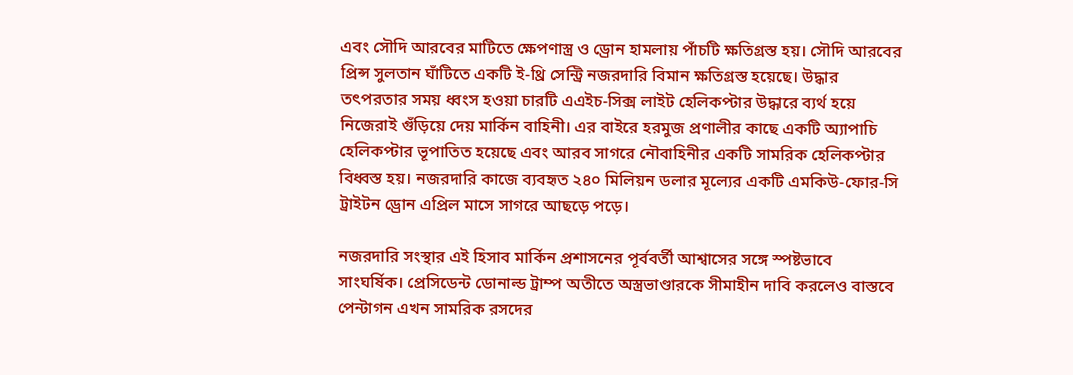এবং সৌদি আরবের মাটিতে ক্ষেপণাস্ত্র ও ড্রোন হামলায় পাঁচটি ক্ষতিগ্রস্ত হয়। সৌদি আরবের প্রিন্স সুলতান ঘাঁটিতে একটি ই-থ্রি সেন্ট্রি নজরদারি বিমান ক্ষতিগ্রস্ত হয়েছে। উদ্ধার তৎপরতার সময় ধ্বংস হওয়া চারটি এএইচ-সিক্স লাইট হেলিকপ্টার উদ্ধারে ব্যর্থ হয়ে নিজেরাই গুঁড়িয়ে দেয় মার্কিন বাহিনী। এর বাইরে হরমুজ প্রণালীর কাছে একটি অ্যাপাচি হেলিকপ্টার ভূপাতিত হয়েছে এবং আরব সাগরে নৌবাহিনীর একটি সামরিক হেলিকপ্টার বিধ্বস্ত হয়। নজরদারি কাজে ব্যবহৃত ২৪০ মিলিয়ন ডলার মূল্যের একটি এমকিউ-ফোর-সি ট্রাইটন ড্রোন এপ্রিল মাসে সাগরে আছড়ে পড়ে।

নজরদারি সংস্থার এই হিসাব মার্কিন প্রশাসনের পূর্ববর্তী আশ্বাসের সঙ্গে স্পষ্টভাবে সাংঘর্ষিক। প্রেসিডেন্ট ডোনাল্ড ট্রাম্প অতীতে অস্ত্রভাণ্ডারকে সীমাহীন দাবি করলেও বাস্তবে পেন্টাগন এখন সামরিক রসদের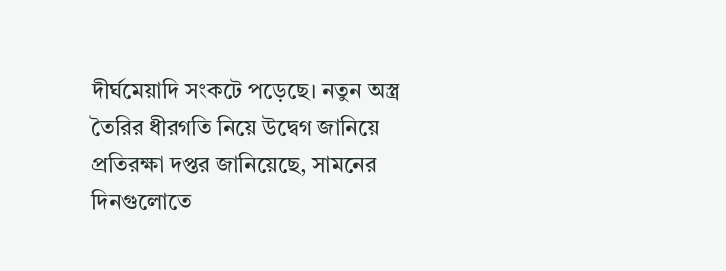দীর্ঘমেয়াদি সংকটে পড়েছে। নতুন অস্ত্র তৈরির ধীরগতি নিয়ে উদ্বেগ জানিয়ে প্রতিরক্ষা দপ্তর জানিয়েছে, সামনের দিনগুলোতে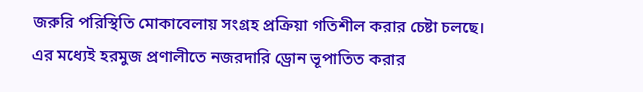জরুরি পরিস্থিতি মোকাবেলায় সংগ্রহ প্রক্রিয়া গতিশীল করার চেষ্টা চলছে। এর মধ্যেই হরমুজ প্রণালীতে নজরদারি ড্রোন ভূপাতিত করার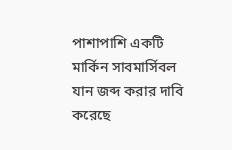পাশাপাশি একটি মার্কিন সাবমার্সিবল যান জব্দ করার দাবি করেছে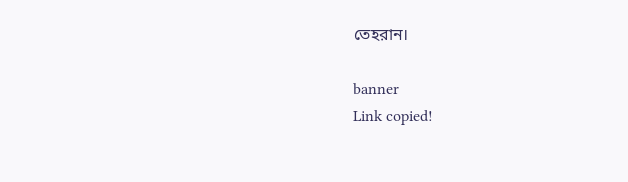তেহরান।

banner
Link copied!